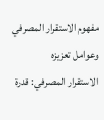مفهوم الاستقرار المصرفي وعوامل تعزيزه
الاستقرار المصرفي: قدرة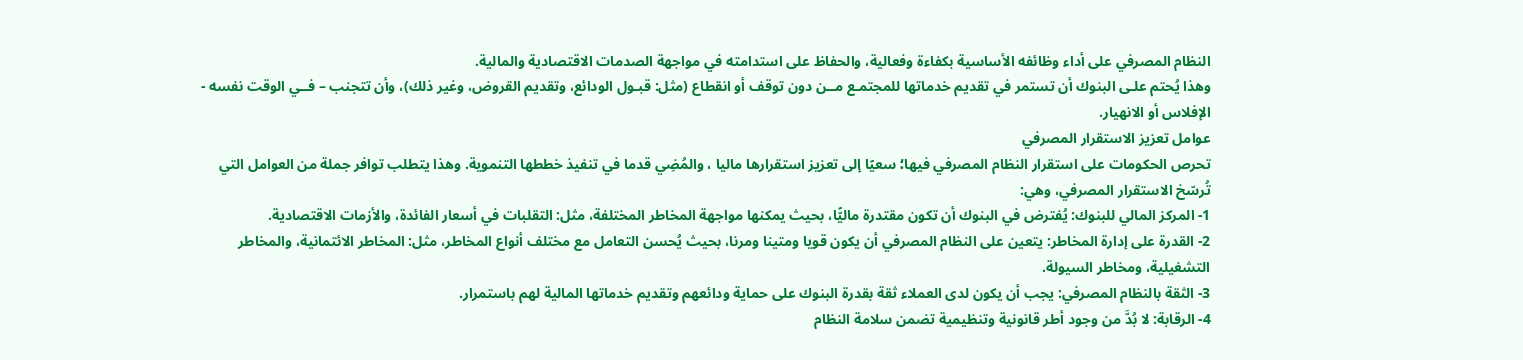النظام المصرفي على أداء وظائفه الأساسية بكفاءة وفعالية، والحفاظ على استدامته في مواجهة الصدمات الاقتصادية والمالية.
وهذا يُحتم علـى البنوك أن تستمر في تقديم خدماتها للمجتمـع مــن دون توقف أو انقطاع (مثل: قبـول الودائع، وتقديم القروض، وغير ذلك)، وأن تتجنب – فــي الوقت نفسه - الإفلاس أو الانهيار.
عوامل تعزيز الاستقرار المصرفي
تحرص الحكومات على استقرار النظام المصرفي فيها؛ سعيًا إلى تعزيز استقرارها ماليا ، والمُضِي قدما في تنفيذ خططها التنموية. وهذا يتطلب توافر جملة من العوامل التي تُرسّخ الاستقرار المصرفي، وهي:
1- المركز المالي للبنوك: يُفترض في البنوك أن تكون مقتدرة ماليًّا، بحيث يمكنها مواجهة المخاطر المختلفة، مثل: التقلبات في أسعار الفائدة، والأزمات الاقتصادية.
2- القدرة على إدارة المخاطر: يتعين على النظام المصرفي أن يكون قويا ومتينا ومرنا، بحيث يُحسن التعامل مع مختلف أنواع المخاطر، مثل: المخاطر الائتمانية، والمخاطر التشغيلية، ومخاطر السيولة.
3- الثقة بالنظام المصرفي: يجب أن يكون لدى العملاء ثقة بقدرة البنوك على حماية ودائعهم وتقديم خدماتها المالية لهم باستمرار.
4- الرقابة: لا بُدَّ من وجود أطر قانونية وتنظيمية تضمن سلامة النظام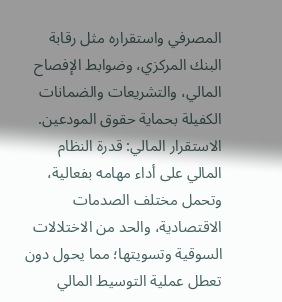المصرفي واستقراره مثل رقابة البنك المركزي، وضوابط الإفصاح المالي، والتشريعات والضمانات الكفيلة بحماية حقوق المودعين.
الاستقرار المالي: قدرة النظام المالي على أداء مهامه بفعالية، وتحمل مختلف الصدمات الاقتصادية، والحد من الاختلالات السوقية وتسويتها؛ مما يحول دون تعطل عملية التوسيط المالي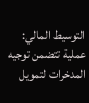التوسيط المالي: عملية تتضمن توجيه المدخرات لتمويل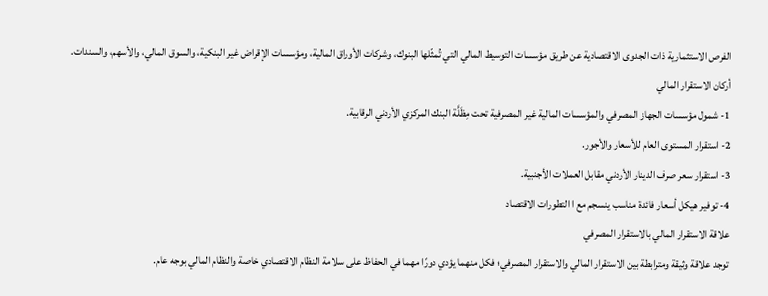الفرص الاستثمارية ذات الجدوى الاقتصادية عن طريق مؤسسات التوسيط المالي التي تُمثّلها البنوك، وشركات الأوراق المالية، ومؤسسات الإقراض غير البنكية، والسوق المالي، والأسهم، والسندات.
أركان الاستقرار المالي
1- شمول مؤسسات الجهاز المصرفي والمؤسسات المالية غير المصرفية تحت مِظَلَّة البنك المركزي الأردني الرقابية.
2- استقرار المستوى العام للأسعار والأجور.
3- استقرار سعر صرف الدينار الأردني مقابل العملات الأجنبية.
4- توفير هيكل أسعار فائدة مناسب ينسجم مع ا التطورات الاقتصاد
علاقة الاستقرار المالي بالاستقرار المصرفي
توجد علاقة وثيقة ومترابطة بين الاستقرار المالي والاستقرار المصرفي؛ فكل منهما يؤدي دورًا مهما في الحفاظ على سلامة النظام الاقتصادي خاصة والنظام المالي بوجه عام.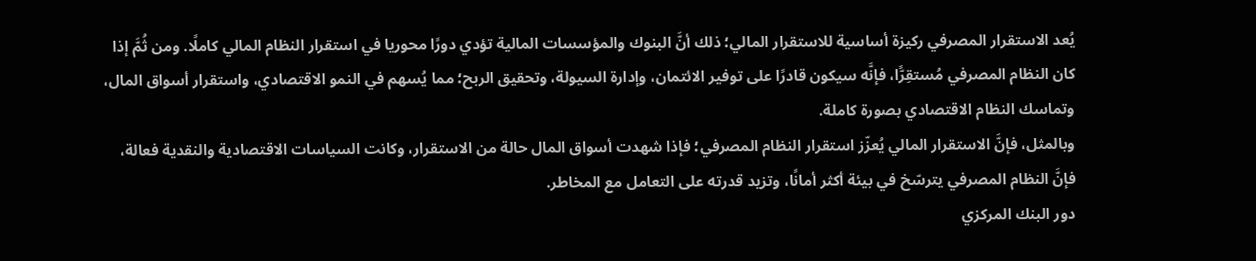يُعد الاستقرار المصرفي ركيزة أساسية للاستقرار المالي؛ ذلك أنَّ البنوك والمؤسسات المالية تؤدي دورًا محوريا في استقرار النظام المالي كاملًا. ومن ثُمَّ إذا كان النظام المصرفي مُستقِرًّا، فإنَّه سيكون قادرًا على توفير الائتمان، وإدارة السيولة، وتحقيق الربح؛ مما يُسهم في النمو الاقتصادي، واستقرار أسواق المال، وتماسك النظام الاقتصادي بصورة كاملة.
وبالمثل، فإنَّ الاستقرار المالي يُعزّز استقرار النظام المصرفي؛ فإذا شهدت أسواق المال حالة من الاستقرار، وكانت السياسات الاقتصادية والنقدية فعالة، فإنَّ النظام المصرفي يترسّخ في بيئة أكثر أمانًا، وتزيد قدرته على التعامل مع المخاطر.
دور البنك المركزي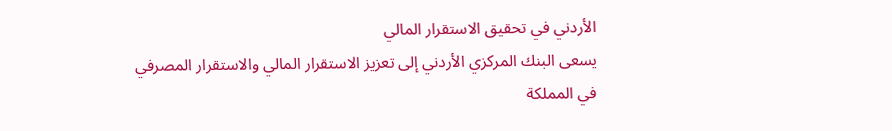الأردني في تحقيق الاستقرار المالي
يسعى البنك المركزي الأردني إلى تعزيز الاستقرار المالي والاستقرار المصرفي في المملكة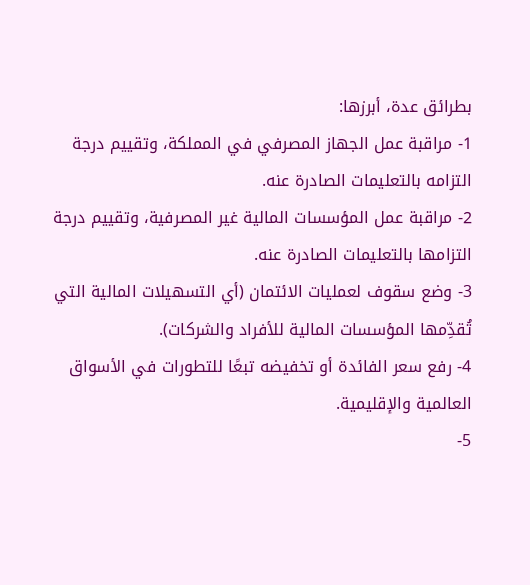بطرائق عدة، أبرزها:
1- مراقبة عمل الجهاز المصرفي في المملكة، وتقييم درجة التزامه بالتعليمات الصادرة عنه.
2- مراقبة عمل المؤسسات المالية غير المصرفية، وتقييم درجة التزامها بالتعليمات الصادرة عنه.
3- وضع سقوف لعمليات الائتمان (أي التسهيلات المالية التي تُقدِّمها المؤسسات المالية للأفراد والشركات).
4- رفع سعر الفائدة أو تخفيضه تبعًا للتطورات في الأسواق العالمية والإقليمية.
5-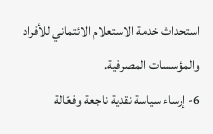استحداث خدمة الاستعلام الائتماني للأفراد والمؤسسات المصرفية.
6- إرساء سياسة نقدية ناجعة وفعّالة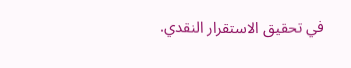في تحقيق الاستقرار النقدي.